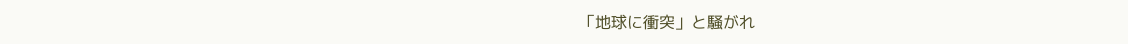「地球に衝突」と騒がれ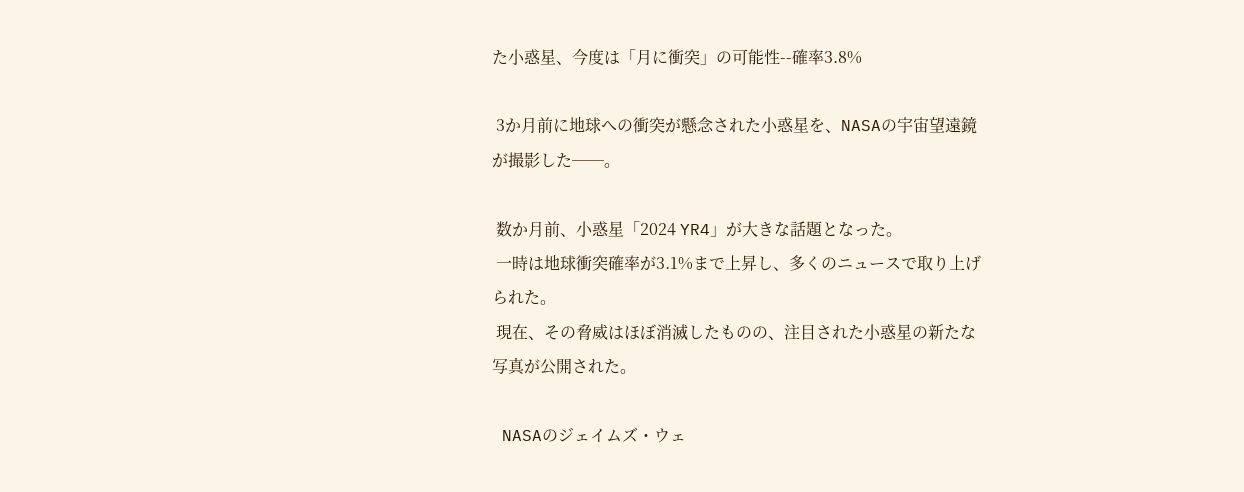た小惑星、今度は「月に衝突」の可能性--確率3.8%

 3か月前に地球への衝突が懸念された小惑星を、NASAの宇宙望遠鏡が撮影した──。

 数か月前、小惑星「2024 YR4」が大きな話題となった。
 一時は地球衝突確率が3.1%まで上昇し、多くのニュースで取り上げられた。
 現在、その脅威はほぼ消滅したものの、注目された小惑星の新たな写真が公開された。

 NASAのジェイムズ・ウェ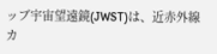ッブ宇宙望遠鏡(JWST)は、近赤外線カ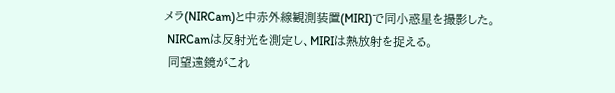メラ(NIRCam)と中赤外線観測装置(MIRI)で同小惑星を撮影した。
 NIRCamは反射光を測定し、MIRIは熱放射を捉える。
 同望遠鏡がこれ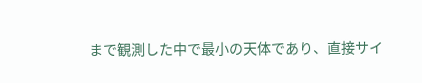まで観測した中で最小の天体であり、直接サイ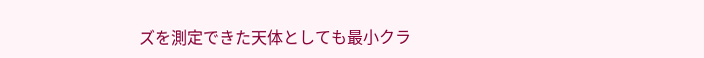ズを測定できた天体としても最小クラ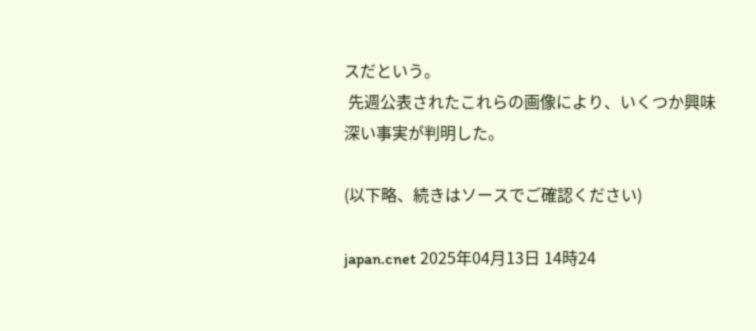スだという。
 先週公表されたこれらの画像により、いくつか興味深い事実が判明した。

(以下略、続きはソースでご確認ください)

japan.cnet 2025年04月13日 14時24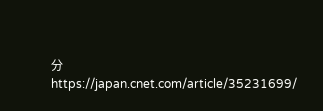分
https://japan.cnet.com/article/35231699/